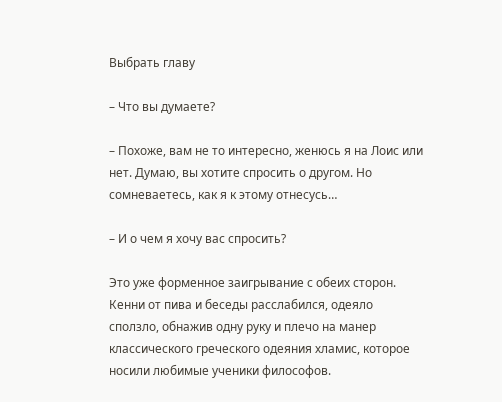Выбрать главу

– Что вы думаете?

– Похоже, вам не то интересно, женюсь я на Лоис или нет. Думаю, вы хотите спросить о другом. Но сомневаетесь, как я к этому отнесусь…

– И о чем я хочу вас спросить?

Это уже форменное заигрывание с обеих сторон. Кенни от пива и беседы расслабился, одеяло сползло, обнажив одну руку и плечо на манер классического греческого одеяния хламис, которое носили любимые ученики философов.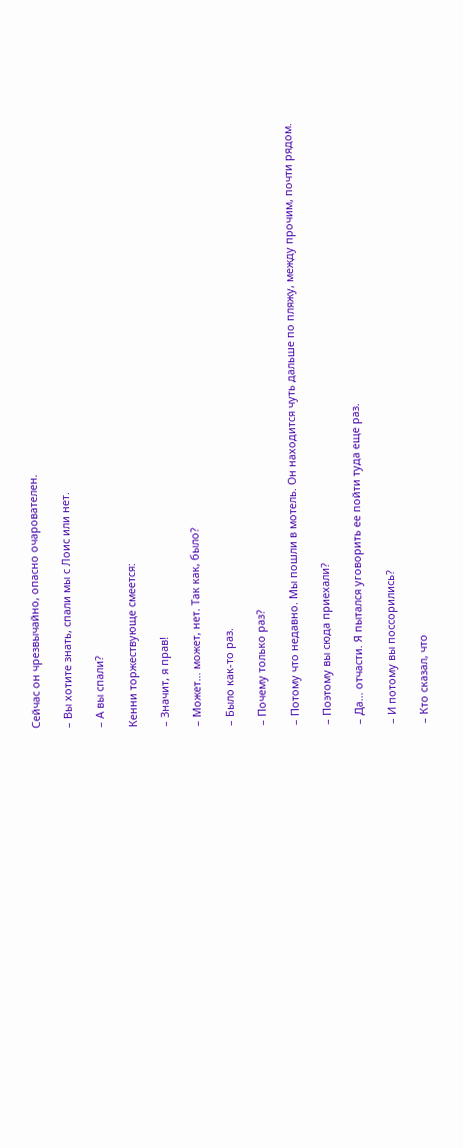Сейчас он чрезвычайно, опасно очарователен.

– Вы хотите знать, спали мы с Лоис или нет.

– А вы спали?

Кенни торжествующе смеется:

– Значит, я прав!

– Может… может, нет. Так как, было?

– Было как-то раз.

– Почему только раз?

– Потому что недавно. Мы пошли в мотель. Он находится чуть дальше по пляжу, между прочим, почти рядом.

– Поэтому вы сюда приехали?

– Да… отчасти. Я пытался уговорить ее пойти туда еще раз.

– И потому вы поссорились?

– Кто сказал, что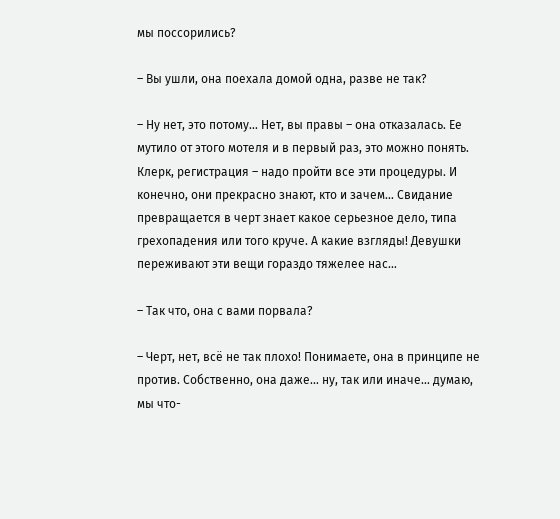мы поссорились?

– Вы ушли, она поехала домой одна, разве не так?

– Ну нет, это потому… Нет, вы правы – она отказалась. Ее мутило от этого мотеля и в первый раз, это можно понять. Клерк, регистрация – надо пройти все эти процедуры. И конечно, они прекрасно знают, кто и зачем… Свидание превращается в черт знает какое серьезное дело, типа грехопадения или того круче. А какие взгляды! Девушки переживают эти вещи гораздо тяжелее нас…

– Так что, она с вами порвала?

– Черт, нет, всё не так плохо! Понимаете, она в принципе не против. Собственно, она даже… ну, так или иначе… думаю, мы что-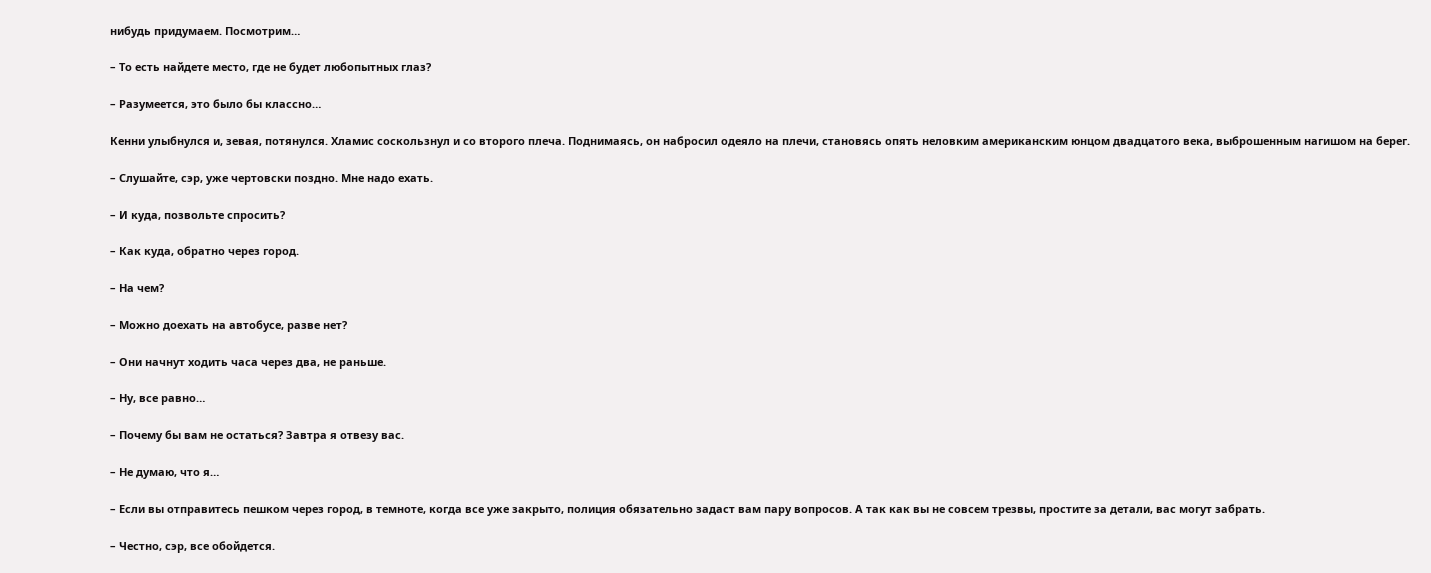нибудь придумаем. Посмотрим…

– То есть найдете место, где не будет любопытных глаз?

– Разумеется, это было бы классно…

Кенни улыбнулся и, зевая, потянулся. Хламис соскользнул и со второго плеча. Поднимаясь, он набросил одеяло на плечи, становясь опять неловким американским юнцом двадцатого века, выброшенным нагишом на берег.

– Слушайте, сэр, уже чертовски поздно. Мне надо ехать.

– И куда, позвольте спросить?

– Как куда, обратно через город.

– На чем?

– Можно доехать на автобусе, разве нет?

– Они начнут ходить часа через два, не раньше.

– Ну, все равно…

– Почему бы вам не остаться? Завтра я отвезу вас.

– Не думаю, что я…

– Если вы отправитесь пешком через город, в темноте, когда все уже закрыто, полиция обязательно задаст вам пару вопросов. А так как вы не совсем трезвы, простите за детали, вас могут забрать.

– Честно, сэр, все обойдется.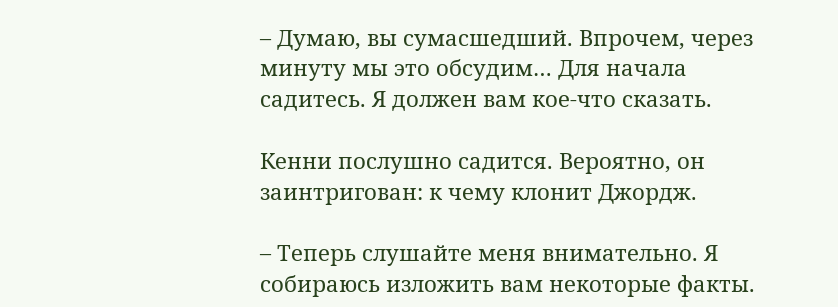– Думаю, вы сумасшедший. Впрочем, через минуту мы это обсудим… Для начала садитесь. Я должен вам кое-что сказать.

Кенни послушно садится. Вероятно, он заинтригован: к чему клонит Джордж.

– Теперь слушайте меня внимательно. Я собираюсь изложить вам некоторые факты.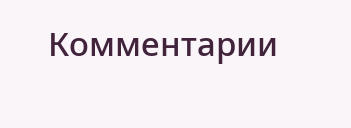Комментарии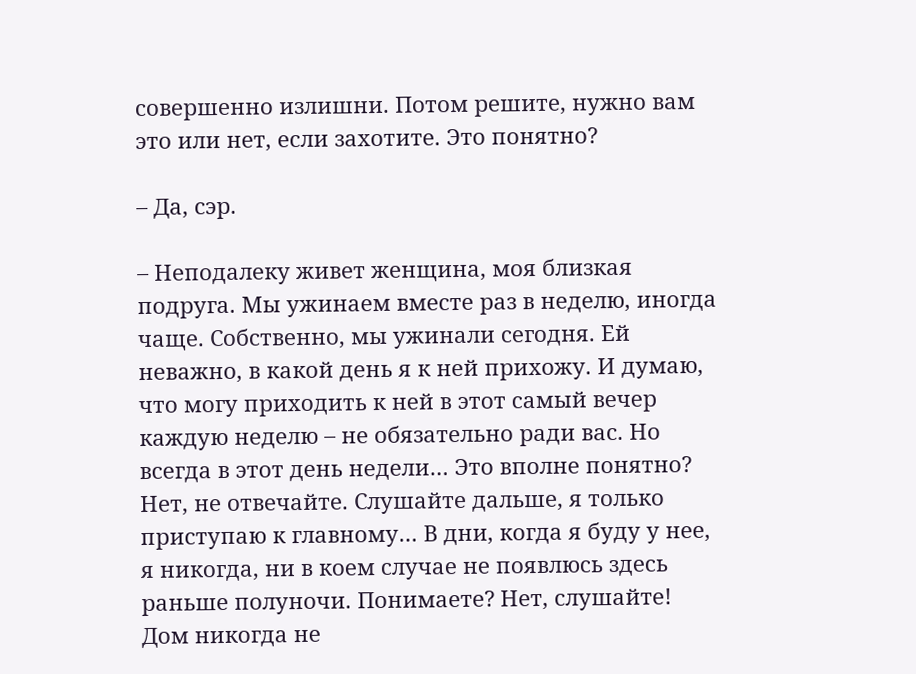совершенно излишни. Потом решите, нужно вам это или нет, если захотите. Это понятно?

– Да, сэр.

– Неподалеку живет женщина, моя близкая подруга. Мы ужинаем вместе раз в неделю, иногда чаще. Собственно, мы ужинали сегодня. Ей неважно, в какой день я к ней прихожу. И думаю, что могу приходить к ней в этот самый вечер каждую неделю – не обязательно ради вас. Но всегда в этот день недели… Это вполне понятно? Нет, не отвечайте. Слушайте дальше, я только приступаю к главному… В дни, когда я буду у нее, я никогда, ни в коем случае не появлюсь здесь раньше полуночи. Понимаете? Нет, слушайте! Дом никогда не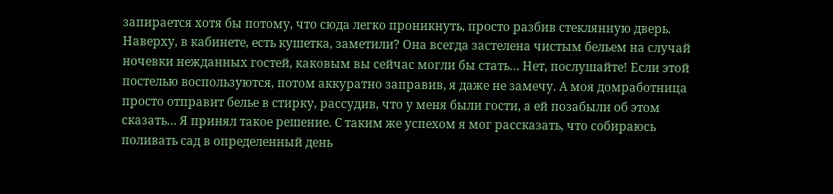запирается хотя бы потому, что сюда легко проникнуть, просто разбив стеклянную дверь. Наверху, в кабинете, есть кушетка, заметили? Она всегда застелена чистым бельем на случай ночевки нежданных гостей, каковым вы сейчас могли бы стать… Нет, послушайте! Если этой постелью воспользуются, потом аккуратно заправив, я даже не замечу. А моя домработница просто отправит белье в стирку, рассудив, что у меня были гости, а ей позабыли об этом сказать… Я принял такое решение. С таким же успехом я мог рассказать, что собираюсь поливать сад в определенный день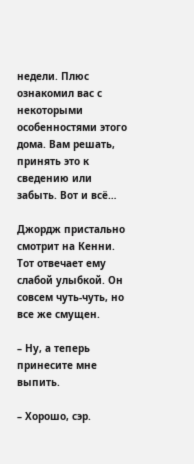недели. Плюс ознакомил вас с некоторыми особенностями этого дома. Вам решать, принять это к сведению или забыть. Вот и всё…

Джордж пристально смотрит на Кенни. Тот отвечает ему слабой улыбкой. Он совсем чуть-чуть, но все же смущен.

– Ну, а теперь принесите мне выпить.

– Хорошо, сэр.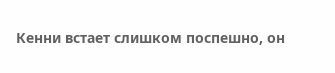Кенни встает слишком поспешно, он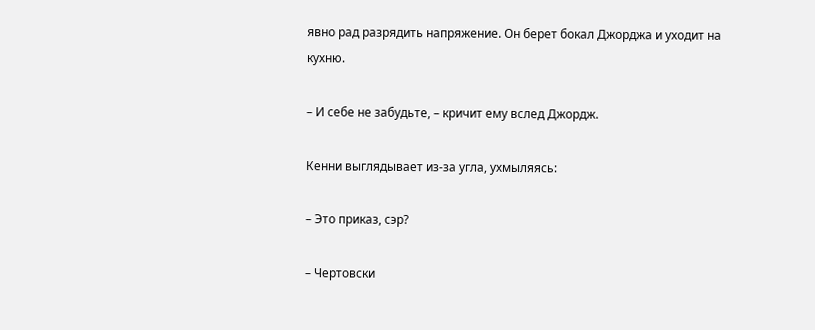явно рад разрядить напряжение. Он берет бокал Джорджа и уходит на кухню.

– И себе не забудьте, – кричит ему вслед Джордж.

Кенни выглядывает из-за угла, ухмыляясь:

– Это приказ, сэр?

– Чертовски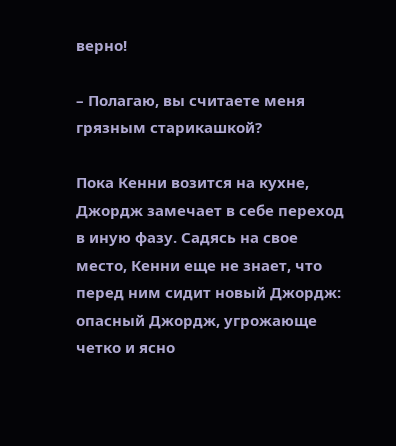верно!

– Полагаю, вы считаете меня грязным старикашкой?

Пока Кенни возится на кухне, Джордж замечает в себе переход в иную фазу. Садясь на свое место, Кенни еще не знает, что перед ним сидит новый Джордж: опасный Джордж, угрожающе четко и ясно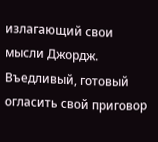излагающий свои мысли Джордж. Въедливый, готовый огласить свой приговор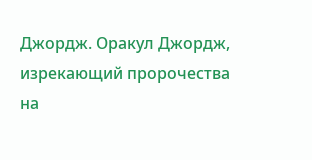Джордж. Оракул Джордж, изрекающий пророчества на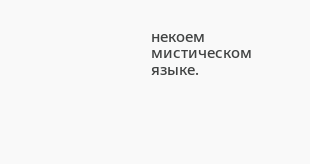некоем мистическом языке.